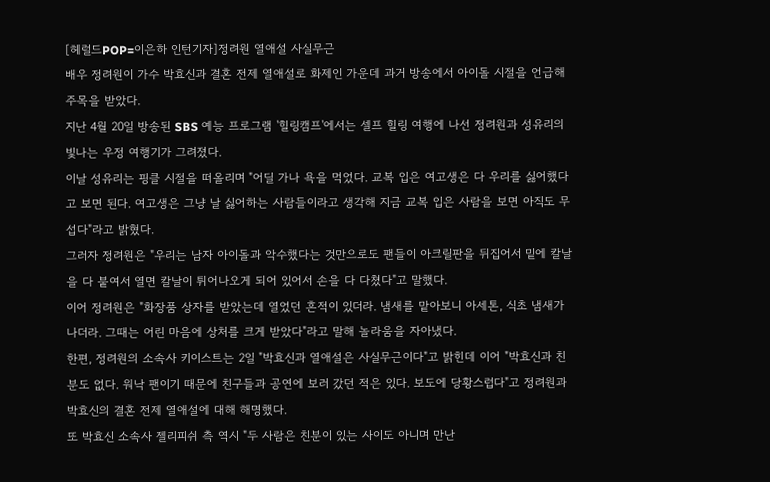[헤럴드POP=이은하 인턴기자]정려원 열애설 사실무근
배우 정려원이 가수 박효신과 결혼 전제 열애설로 화제인 가운데 과거 방송에서 아이돌 시절을 언급해 주목을 받았다.
지난 4월 20일 방송된 SBS 예능 프로그램 '힐링캠프'에서는 셀프 힐링 여행에 나선 정려원과 성유리의 빛나는 우정 여행기가 그려졌다.
이날 성유리는 핑클 시절을 떠올리며 "어딜 가나 욕을 먹었다. 교복 입은 여고생은 다 우리를 싫어했다고 보면 된다. 여고생은 그냥 날 싫어하는 사람들이라고 생각해 지금 교복 입은 사람을 보면 아직도 무섭다"라고 밝혔다.
그러자 정려원은 "우리는 남자 아이돌과 악수했다는 것만으로도 팬들이 아크릴판을 뒤집어서 밑에 칼날을 다 붙여서 열면 칼날이 튀어나오게 되어 있어서 손을 다 다쳤다"고 말했다.
이어 정려원은 "화장품 상자를 받았는데 열었던 흔적이 있더라. 냄새를 맡아보니 아세톤, 식초 냄새가 나더라. 그때는 어린 마음에 상처를 크게 받았다"라고 말해 놀라움을 자아냈다.
한편, 정려원의 소속사 키이스트는 2일 "박효신과 열애설은 사실무근이다"고 밝힌데 이어 "박효신과 친분도 없다. 워낙 팬이기 때문에 친구들과 공연에 보러 갔던 적은 있다. 보도에 당황스럽다"고 정려원과 박효신의 결혼 전제 열애설에 대해 해명했다.
또 박효신 소속사 젤리피쉬 측 역시 "두 사람은 친분이 있는 사이도 아니며 만난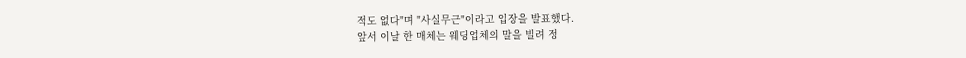적도 없다"며 "사실무근"이라고 입장을 발표했다.
앞서 이날 한 매체는 웨딩업체의 말을 빌려 정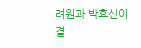려원과 박효신이 결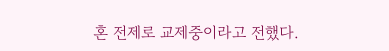혼 전제로 교제중이라고 전했다.